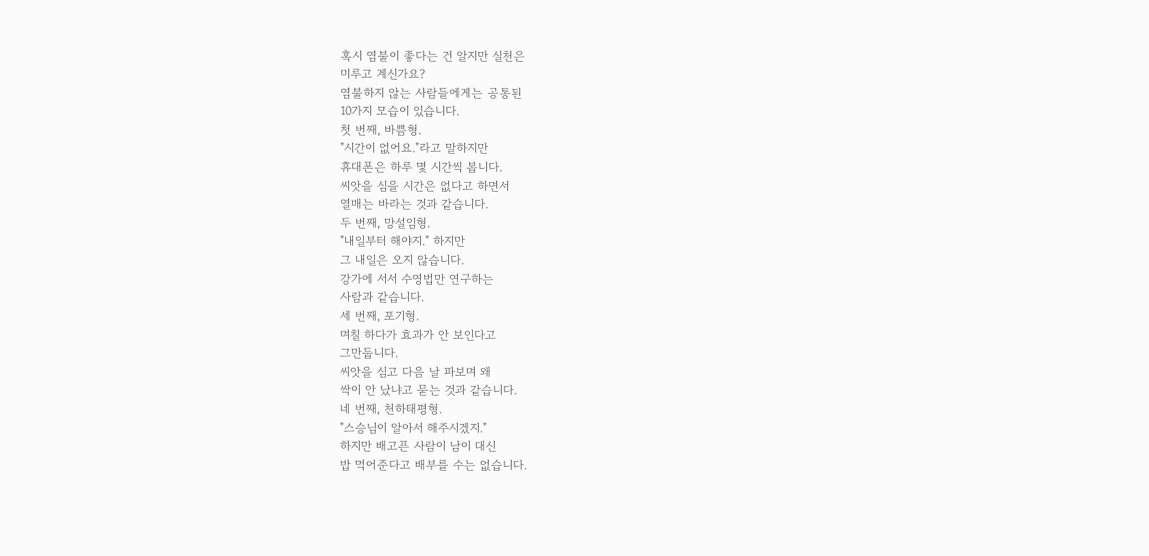혹시 염불이 좋다는 건 알지만 실천은
미루고 계신가요?
염불하지 않는 사람들에게는 공통된
10가지 모습이 있습니다.
첫 번째, 바쁨형.
"시간이 없어요."라고 말하지만
휴대폰은 하루 몇 시간씩 봅니다.
씨앗을 심을 시간은 없다고 하면서
열매는 바라는 것과 같습니다.
두 번째, 망설임형.
"내일부터 해야지." 하지만
그 내일은 오지 않습니다.
강가에 서서 수영법만 연구하는
사람과 같습니다.
세 번째, 포기형.
며칠 하다가 효과가 안 보인다고
그만둡니다.
씨앗을 심고 다음 날 파보며 왜
싹이 안 났냐고 묻는 것과 같습니다.
네 번째, 천하태평형.
"스승님이 알아서 해주시겠지."
하지만 배고픈 사람이 남이 대신
밥 먹어준다고 배부를 수는 없습니다.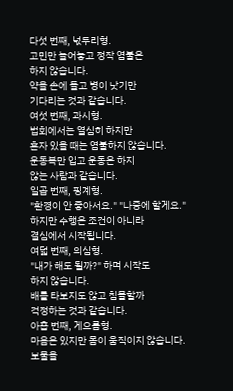다섯 번째, 넋두리형.
고민만 늘어놓고 정작 염불은
하지 않습니다.
약을 손에 들고 병이 낫기만
기다리는 것과 같습니다.
여섯 번째, 과시형.
법회에서는 열심히 하지만
혼자 있을 때는 염불하지 않습니다.
운동복만 입고 운동은 하지
않는 사람과 같습니다.
일곱 번째, 핑계형.
"환경이 안 좋아서요." "나중에 할게요."
하지만 수행은 조건이 아니라
결심에서 시작됩니다.
여덟 번째, 의심형.
"내가 해도 될까?" 하며 시작도
하지 않습니다.
배를 타보지도 않고 침몰할까
걱정하는 것과 같습니다.
아홉 번째, 게으름형.
마음은 있지만 몸이 움직이지 않습니다.
보물을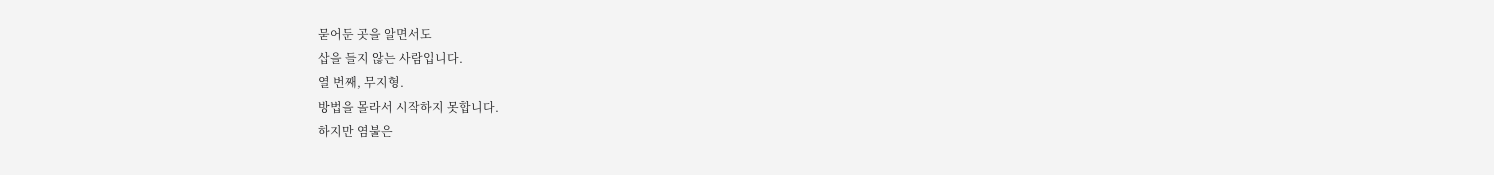묻어둔 곳을 알면서도
삽을 들지 않는 사람입니다.
열 번째, 무지형.
방법을 몰라서 시작하지 못합니다.
하지만 염불은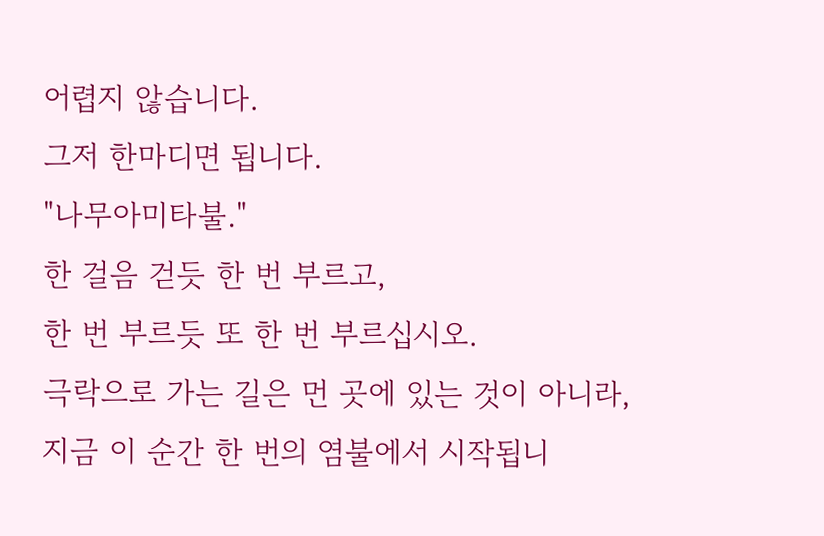어렵지 않습니다.
그저 한마디면 됩니다.
"나무아미타불."
한 걸음 걷듯 한 번 부르고,
한 번 부르듯 또 한 번 부르십시오.
극락으로 가는 길은 먼 곳에 있는 것이 아니라,
지금 이 순간 한 번의 염불에서 시작됩니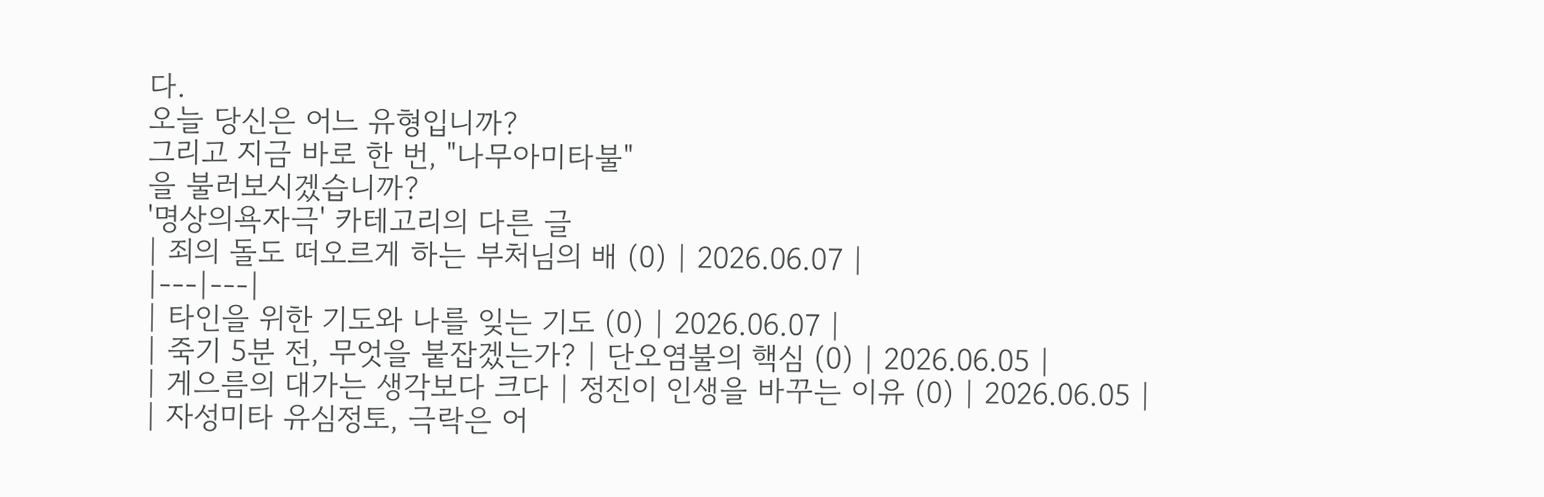다.
오늘 당신은 어느 유형입니까?
그리고 지금 바로 한 번, "나무아미타불"
을 불러보시겠습니까?
'명상의욕자극' 카테고리의 다른 글
| 죄의 돌도 떠오르게 하는 부처님의 배 (0) | 2026.06.07 |
|---|---|
| 타인을 위한 기도와 나를 잊는 기도 (0) | 2026.06.07 |
| 죽기 5분 전, 무엇을 붙잡겠는가? | 단오염불의 핵심 (0) | 2026.06.05 |
| 게으름의 대가는 생각보다 크다 | 정진이 인생을 바꾸는 이유 (0) | 2026.06.05 |
| 자성미타 유심정토, 극락은 어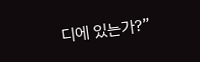디에 있는가?”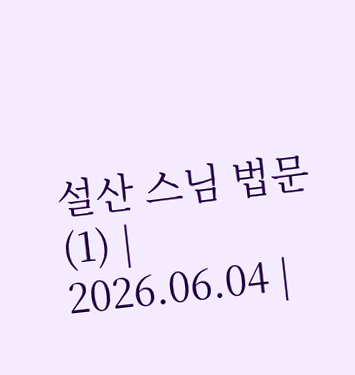설산 스님 법문 (1) | 2026.06.04 |